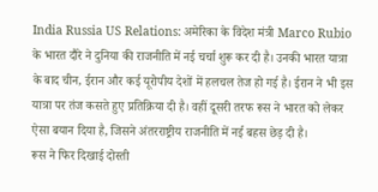India Russia US Relations: अमेरिका के विदेश मंत्री Marco Rubio के भारत दौरे ने दुनिया की राजनीति में नई चर्चा शुरू कर दी है। उनकी भारत यात्रा के बाद चीन, ईरान और कई यूरोपीय देशों में हलचल तेज हो गई है। ईरान ने भी इस यात्रा पर तंज कसते हुए प्रतिक्रिया दी है। वहीं दूसरी तरफ रूस ने भारत को लेकर ऐसा बयान दिया है, जिसने अंतरराष्ट्रीय राजनीति में नई बहस छेड़ दी है।
रूस ने फिर दिखाई दोस्ती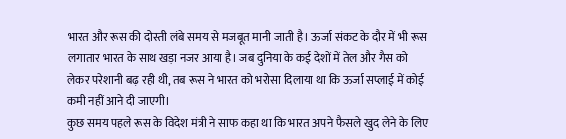भारत और रूस की दोस्ती लंबे समय से मजबूत मानी जाती है। ऊर्जा संकट के दौर में भी रूस लगातार भारत के साथ खड़ा नजर आया है। जब दुनिया के कई देशों में तेल और गैस को लेकर परेशानी बढ़ रही थी, तब रूस ने भारत को भरोसा दिलाया था कि ऊर्जा सप्लाई में कोई कमी नहीं आने दी जाएगी।
कुछ समय पहले रूस के विदेश मंत्री ने साफ कहा था कि भारत अपने फैसले खुद लेने के लिए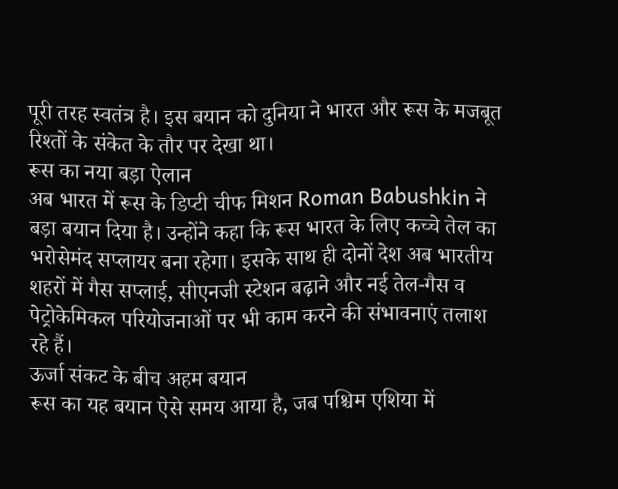पूरी तरह स्वतंत्र है। इस बयान को दुनिया ने भारत और रूस के मजबूत रिश्तों के संकेत के तौर पर देखा था।
रूस का नया बड़ा ऐलान
अब भारत में रूस के डिप्टी चीफ मिशन Roman Babushkin ने बड़ा बयान दिया है। उन्होंने कहा कि रूस भारत के लिए कच्चे तेल का भरोसेमंद सप्लायर बना रहेगा। इसके साथ ही दोनों देश अब भारतीय शहरों में गैस सप्लाई, सीएनजी स्टेशन बढ़ाने और नई तेल-गैस व पेट्रोकेमिकल परियोजनाओं पर भी काम करने की संभावनाएं तलाश रहे हैं।
ऊर्जा संकट के बीच अहम बयान
रूस का यह बयान ऐसे समय आया है, जब पश्चिम एशिया में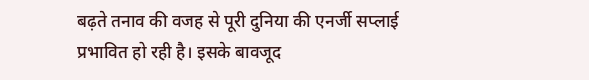बढ़ते तनाव की वजह से पूरी दुनिया की एनर्जी सप्लाई प्रभावित हो रही है। इसके बावजूद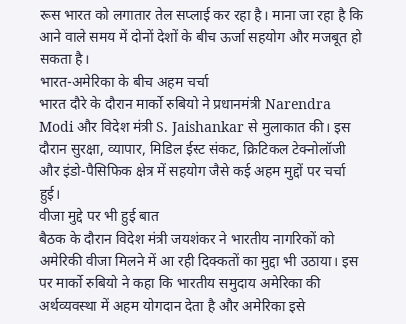रूस भारत को लगातार तेल सप्लाई कर रहा है। माना जा रहा है कि आने वाले समय में दोनों देशों के बीच ऊर्जा सहयोग और मजबूत हो सकता है।
भारत-अमेरिका के बीच अहम चर्चा
भारत दौरे के दौरान मार्को रुबियो ने प्रधानमंत्री Narendra Modi और विदेश मंत्री S. Jaishankar से मुलाकात की। इस दौरान सुरक्षा, व्यापार, मिडिल ईस्ट संकट, क्रिटिकल टेक्नोलॉजी और इंडो-पैसिफिक क्षेत्र में सहयोग जैसे कई अहम मुद्दों पर चर्चा हुई।
वीजा मुद्दे पर भी हुई बात
बैठक के दौरान विदेश मंत्री जयशंकर ने भारतीय नागरिकों को अमेरिकी वीजा मिलने में आ रही दिक्कतों का मुद्दा भी उठाया। इस पर मार्को रुबियो ने कहा कि भारतीय समुदाय अमेरिका की अर्थव्यवस्था में अहम योगदान देता है और अमेरिका इसे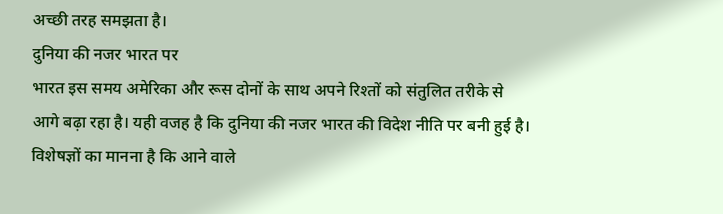अच्छी तरह समझता है।
दुनिया की नजर भारत पर
भारत इस समय अमेरिका और रूस दोनों के साथ अपने रिश्तों को संतुलित तरीके से आगे बढ़ा रहा है। यही वजह है कि दुनिया की नजर भारत की विदेश नीति पर बनी हुई है। विशेषज्ञों का मानना है कि आने वाले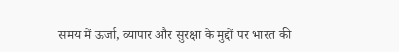समय में ऊर्जा, व्यापार और सुरक्षा के मुद्दों पर भारत की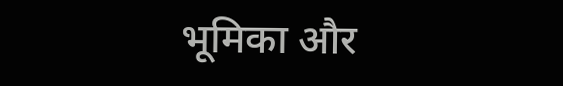भूमिका और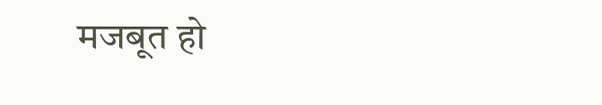मजबूत हो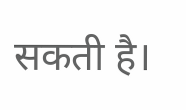सकती है।